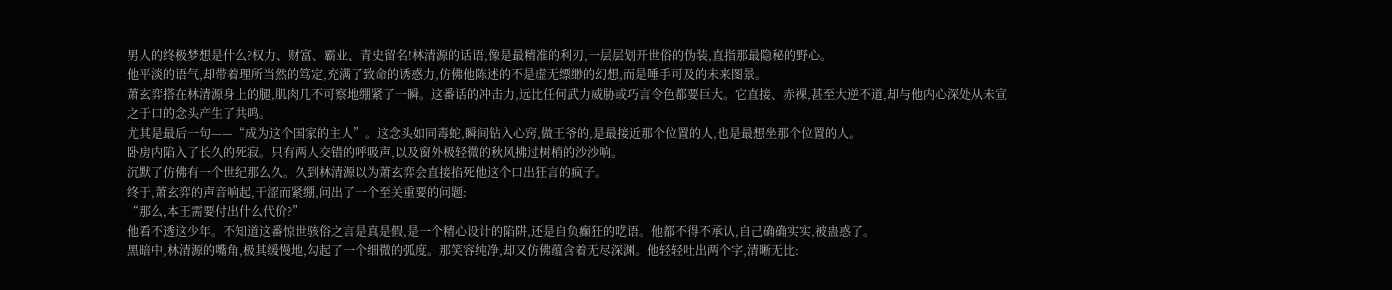男人的终极梦想是什么?权力、财富、霸业、青史留名!林清源的话语,像是最精准的利刃,一层层划开世俗的伪装,直指那最隐秘的野心。
他平淡的语气,却带着理所当然的笃定,充满了致命的诱惑力,仿佛他陈述的不是虚无缥缈的幻想,而是唾手可及的未来图景。
萧玄弈搭在林清源身上的腿,肌肉几不可察地绷紧了一瞬。这番话的冲击力,远比任何武力威胁或巧言令色都要巨大。它直接、赤裸,甚至大逆不道,却与他内心深处从未宣之于口的念头产生了共鸣。
尤其是最后一句——“成为这个国家的主人”。这念头如同毒蛇,瞬间钻入心窍,做王爷的,是最接近那个位置的人,也是最想坐那个位置的人。
卧房内陷入了长久的死寂。只有两人交错的呼吸声,以及窗外极轻微的秋风拂过树梢的沙沙响。
沉默了仿佛有一个世纪那么久。久到林清源以为萧玄弈会直接掐死他这个口出狂言的疯子。
终于,萧玄弈的声音响起,干涩而紧绷,问出了一个至关重要的问题:
“那么,本王需要付出什么代价?”
他看不透这少年。不知道这番惊世骇俗之言是真是假,是一个精心设计的陷阱,还是自负癫狂的呓语。他都不得不承认,自己确确实实,被蛊惑了。
黑暗中,林清源的嘴角,极其缓慢地,勾起了一个细微的弧度。那笑容纯净,却又仿佛蕴含着无尽深渊。他轻轻吐出两个字,清晰无比: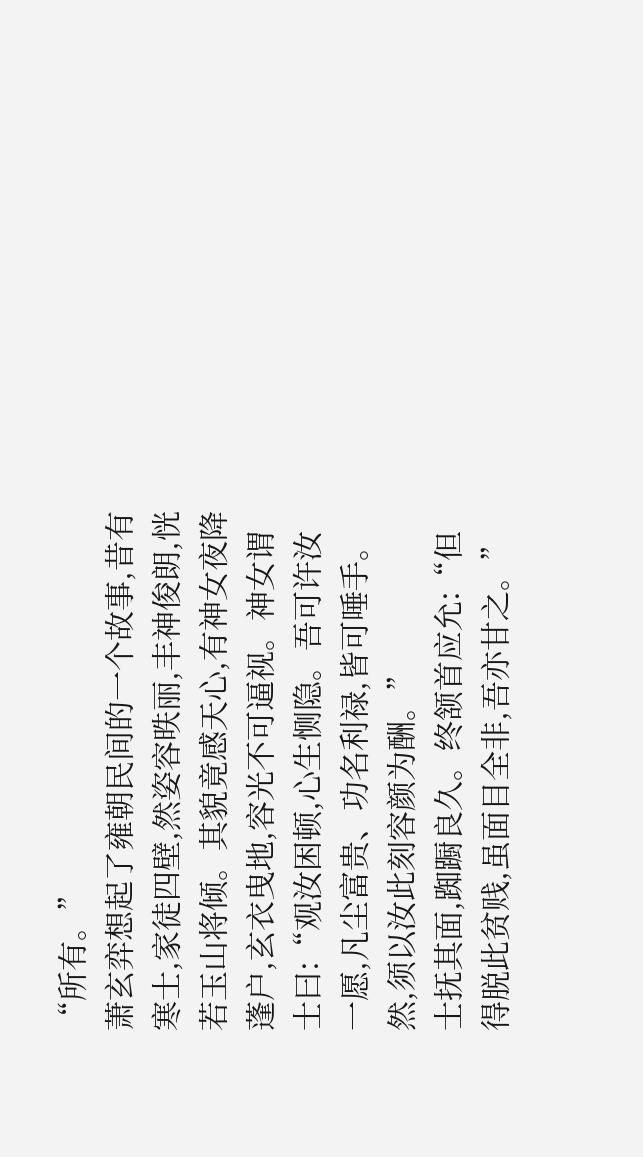“所有。”
萧玄弈想起了雍朝民间的一个故事,昔有寒士,家徒四壁,然姿容昳丽,丰神俊朗,恍若玉山将倾。其貌竟感天心,有神女夜降蓬户,玄衣曳地,容光不可逼视。神女谓士曰:“观汝困顿,心生恻隐。吾可许汝一愿,凡尘富贵、功名利禄,皆可唾手。然,须以汝此刻容颜为酬。”
士抚其面,踟蹰良久。终颔首应允:“但得脱此贫贱,虽面目全非,吾亦甘之。”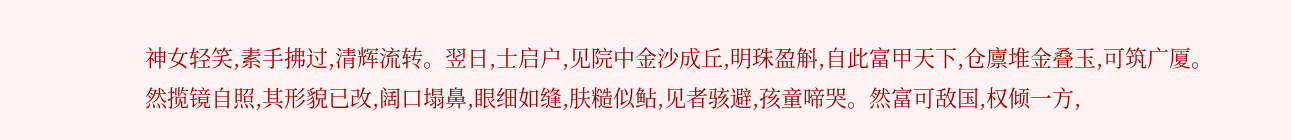神女轻笑,素手拂过,清辉流转。翌日,士启户,见院中金沙成丘,明珠盈斛,自此富甲天下,仓廪堆金叠玉,可筑广厦。然揽镜自照,其形貌已改,阔口塌鼻,眼细如缝,肤糙似鲇,见者骇避,孩童啼哭。然富可敌国,权倾一方,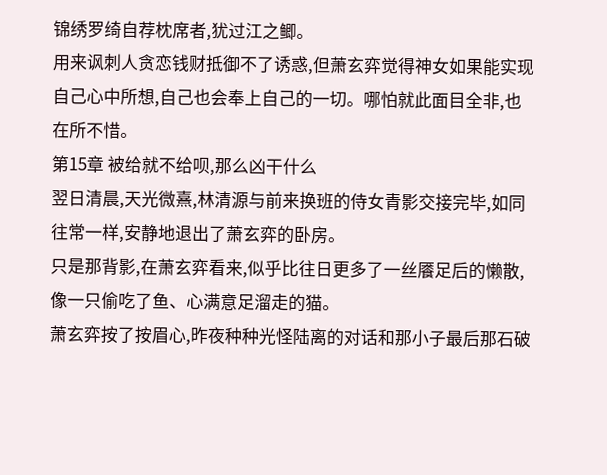锦绣罗绮自荐枕席者,犹过江之鲫。
用来讽刺人贪恋钱财抵御不了诱惑,但萧玄弈觉得神女如果能实现自己心中所想,自己也会奉上自己的一切。哪怕就此面目全非,也在所不惜。
第15章 被给就不给呗,那么凶干什么
翌日清晨,天光微熹,林清源与前来换班的侍女青影交接完毕,如同往常一样,安静地退出了萧玄弈的卧房。
只是那背影,在萧玄弈看来,似乎比往日更多了一丝餍足后的懒散,像一只偷吃了鱼、心满意足溜走的猫。
萧玄弈按了按眉心,昨夜种种光怪陆离的对话和那小子最后那石破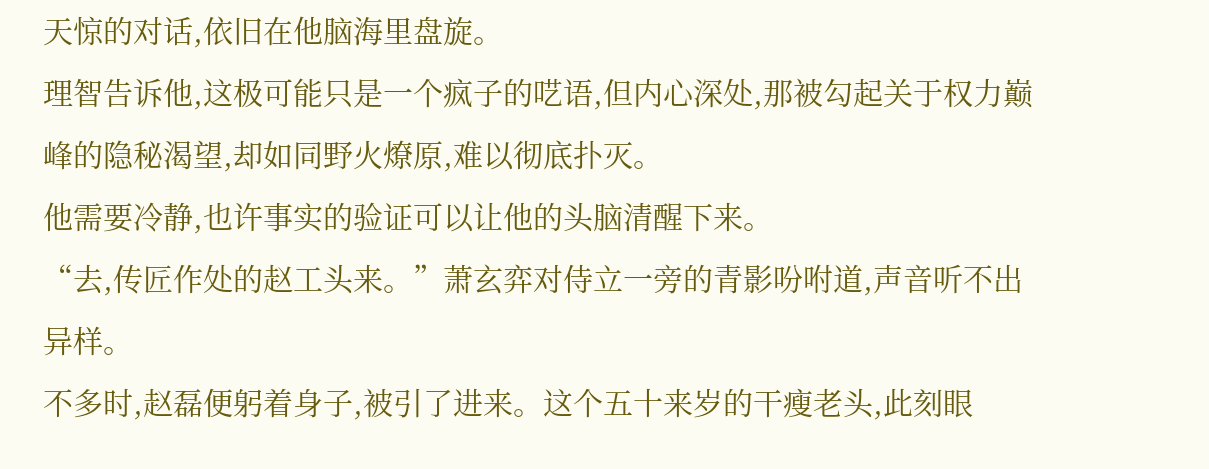天惊的对话,依旧在他脑海里盘旋。
理智告诉他,这极可能只是一个疯子的呓语,但内心深处,那被勾起关于权力巅峰的隐秘渴望,却如同野火燎原,难以彻底扑灭。
他需要冷静,也许事实的验证可以让他的头脑清醒下来。
“去,传匠作处的赵工头来。”萧玄弈对侍立一旁的青影吩咐道,声音听不出异样。
不多时,赵磊便躬着身子,被引了进来。这个五十来岁的干瘦老头,此刻眼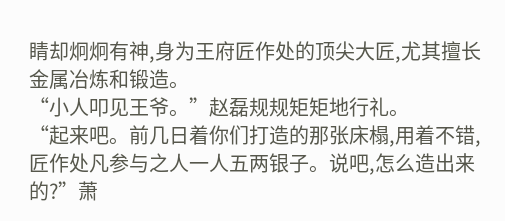睛却炯炯有神,身为王府匠作处的顶尖大匠,尤其擅长金属冶炼和锻造。
“小人叩见王爷。”赵磊规规矩矩地行礼。
“起来吧。前几日着你们打造的那张床榻,用着不错,匠作处凡参与之人一人五两银子。说吧,怎么造出来的?”萧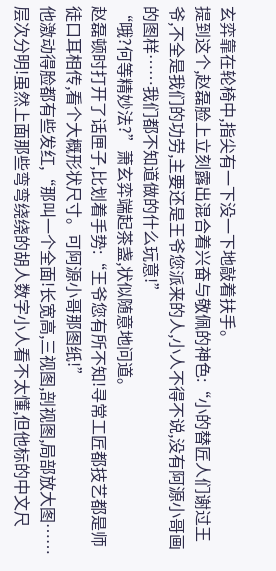玄弈靠在轮椅中,指尖有一下没一下地敲着扶手。
提到这个,赵磊脸上立刻露出混合着兴奋与敬佩的神色:“小的替匠人们谢过王爷,不全是我们的功劳,主要还是王爷您派来的人,小人不得不说,没有阿源小哥画的图样……我们都不知道做的什么玩意!”
“哦?何等精妙法?”萧玄弈端起茶盏,状似随意地问道。
赵磊顿时打开了话匣子,比划着手势:“王爷您有所不知!寻常工匠都技艺都是师徒口耳相传,看个大概形状尺寸。可阿源小哥那图纸!”
他激动得脸都有些发红,“那叫一个全面!长宽高,三视图,剖视图,局部放大图……层次分明!虽然上面那些弯弯绕绕的胡人数字小人看不太懂,但他标的中文尺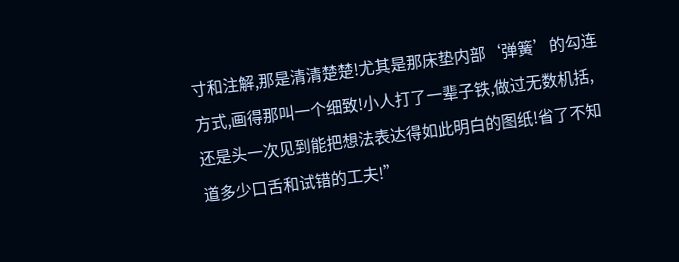寸和注解,那是清清楚楚!尤其是那床垫内部‘弹簧’的勾连方式,画得那叫一个细致!小人打了一辈子铁,做过无数机括,还是头一次见到能把想法表达得如此明白的图纸!省了不知道多少口舌和试错的工夫!”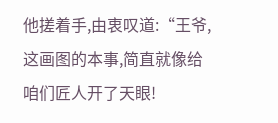他搓着手,由衷叹道:“王爷,这画图的本事,简直就像给咱们匠人开了天眼!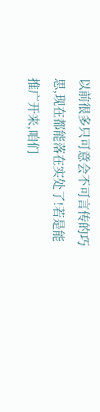以前很多只可意会不可言传的巧思,现在都能落在实处了!若是能推广开来,咱们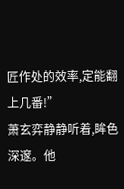匠作处的效率,定能翻上几番!”
萧玄弈静静听着,眸色深邃。他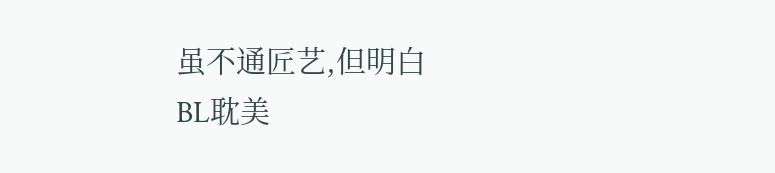虽不通匠艺,但明白
BL耽美